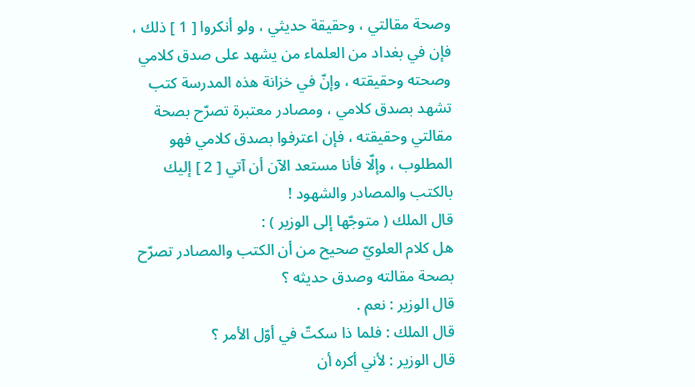وصحة مقالتي ، وحقيقة حديثي ، ولو أنكروا [ 1 ] ذلك ، فإن في بغداد من العلماء من يشهد على صدق كلامي وصحته وحقيقته ، وإنّ في خزانة هذه المدرسة كتب تشهد بصدق كلامي ، ومصادر معتبرة تصرّح بصحة مقالتي وحقيقته ، فإن اعترفوا بصدق كلامي فهو المطلوب ، وإلّا فأنا مستعد الآن أن آتي [ 2 ] إليك بالكتب والمصادر والشهود !
قال الملك ( متوجّها إلى الوزير ) :
هل كلام العلويّ صحيح من أن الكتب والمصادر تصرّح بصحة مقالته وصدق حديثه ؟
قال الوزير : نعم .
قال الملك : فلما ذا سكتّ في أوّل الأمر ؟
قال الوزير : لأني أكره أن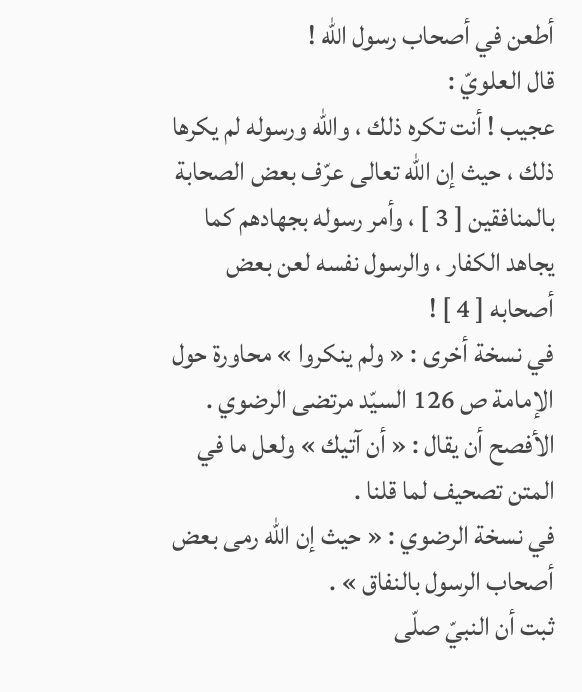أطعن في أصحاب رسول اللّه !
قال العلويّ :
عجيب ! أنت تكره ذلك ، واللّه ورسوله لم يكرها ذلك ، حيث إن اللّه تعالى عرّف بعض الصحابة بالمنافقين [ 3 ] ، وأمر رسوله بجهادهم كما يجاهد الكفار ، والرسول نفسه لعن بعض أصحابه [ 4 ] !
في نسخة أخرى : « ولم ينكروا » محاورة حول الإمامة ص 126 السيّد مرتضى الرضوي .
الأفصح أن يقال : « أن آتيك » ولعل ما في المتن تصحيف لما قلنا .
في نسخة الرضوي : « حيث إن اللّه رمى بعض أصحاب الرسول بالنفاق » .
ثبت أن النبيّ صلّى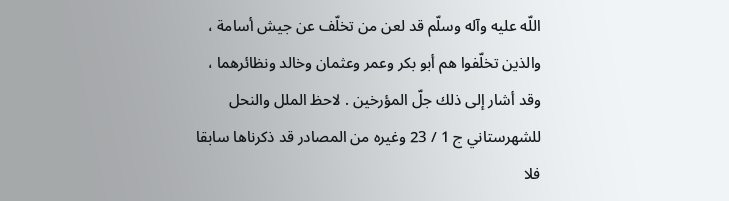اللّه عليه وآله وسلّم قد لعن من تخلّف عن جيش أسامة ، والذين تخلّفوا هم أبو بكر وعمر وعثمان وخالد ونظائرهما ، وقد أشار إلى ذلك جلّ المؤرخين . لاحظ الملل والنحل للشهرستاني ج 1 / 23 وغيره من المصادر قد ذكرناها سابقا فلا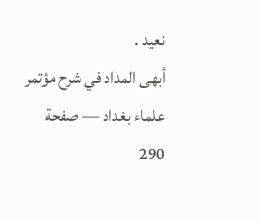نعيد .
أبهى المداد في شرح مؤتمر علماء بغداد — صفحة 290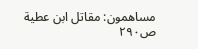مساهمون: مقاتل ابن عطية
ص٢٩٠